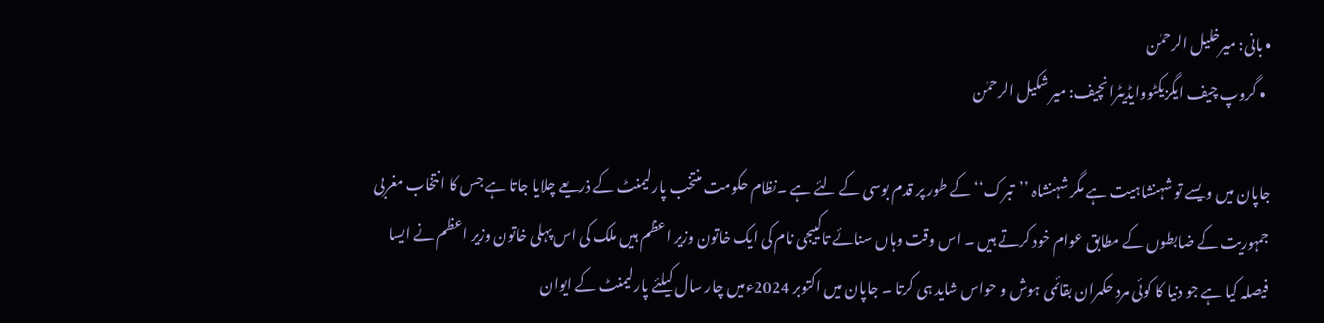• بانی: میرخلیل الرحمٰن
  • گروپ چیف ایگزیکٹووایڈیٹرانچیف: میر شکیل الرحمٰن

جاپان میں ویسے تو شہنشاہیت ہے مگر شہنشاہ ’’تبرک‘‘ کے طور پر قدم بوسی کے لئے ہے ۔نظام حکومت منتخب پارلیمنٹ کے ذریعے چلایا جاتا ہے جس کا انتخاب مغربی جمہوریت کے ضابطوں کے مطابق عوام خود کرتے ہیں ۔ اس وقت وہاں سنائے تاکییجی نام کی ایک خاتون وزیر اعظم ہیں ملک کی اس پہلی خاتون وزیر اعظم نے ایسا فیصلہ کیا ہے جو دنیا کا کوئی مرد حکمران بقائمی ہوش و حواس شاید ہی کرتا ۔ جاپان میں اکتوبر 2024ءمیں چار سال کیلئے پارلیمنٹ کے ایوان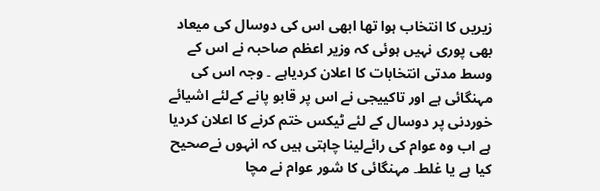زیریں کا انتخاب ہوا تھا ابھی اس کی دوسال کی میعاد بھی پوری نہیں ہوئی کہ وزیر اعظم صاحبہ نے اس کے وسط مدتی انتخابات کا اعلان کردیاہے ۔ وجہ اس کی مہنگائی ہے اور تاکییجی نے اس پر قابو پانے کےلئے اشیائے خوردنی پر دوسال کے لئے ٹیکس ختم کرنے کا اعلان کردیا ہے اب وہ عوام کی رائےلینا چاہتی ہیں کہ انہوں نےصحیح کیا ہے یا غلط۔ مہنگائی کا شور عوام نے مچا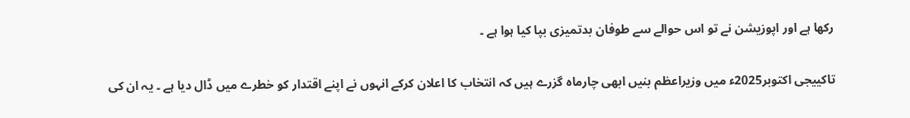رکھا ہے اور اپوزیشن نے تو اس حوالے سے طوفان بدتمیزی بپا کیا ہوا ہے ۔

تاکییجی اکتوبر2025ء میں وزیراعظم بنیں ابھی چارماہ گزرے ہیں کہ انتخاب کا اعلان کرکے انہوں نے اپنے اقتدار کو خطرے میں ڈال دیا ہے ۔ یہ ان کی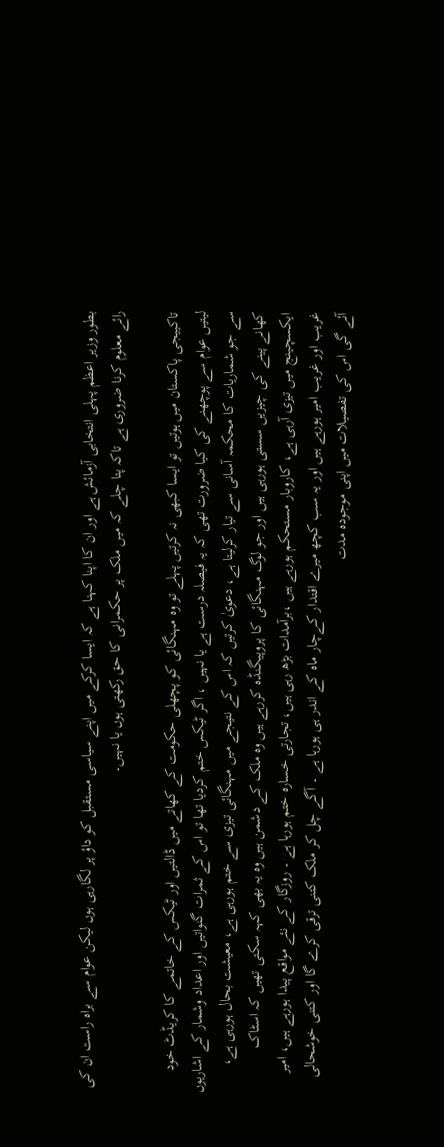بطور وزیر اعظم پہلی انتخابی آزمائش ہے اور ان کا اپنا کہنا ہے کہ ایسا کرکے میں اپنے سیاسی مستقبل کو داؤ پر لگارہی ہوں لیکن عوام سے براہ راست ان کی رائے معلوم کرنا ضروری ہے تاکہ پتا چلے کہ میں ملک پر حکمرانی کا حق رکھتی ہوں یا نہیں۔

تاکییجی پاکستان میں ہوتیں تو ایسا کبھی نہ کرتیں پہلے تو وہ مہنگائی کو پچھلی حکومت کے کھاتے میں ڈالتیں اور ٹیکس کے خاتمے کا کریڈٹ خود لیتیں عوام سے پوچھنے کی کیا ضرورت تھی کہ یہ فیصلہ درست ہے یا نہیں ، اگر ٹیکس ختم کردیا تھا تو اس کے ثمرات گنواتیں اور اعداد وشمار کے اشاریوں سے جو شماریات کا محکمہ آسانی سے تیار کرلیتا ہے، دعویٰ کرتیں کہ اس کے نتیجے میں مہنگائی تیزی سے ختم ہورہی ہے، معیشت بحال ہورہی ہے، کھانے پینے کی چیزیں سستی ہورہی ہیں اور جو لوگ مہنگائی کا پروپیگنڈہ کررہے ہیں وہ ملک کے دشمن ہیں وہ یہ بھی کہہ سکتی تھیں کہ اسٹاک ایکسچینج میں تیزی آرہی ہے، کاروبار مستحکم ہورہے ہیں ،برآمدات بڑھ رہی ہیں، تجارتی خسارہ ختم ہورہا ہے ۔ روزگار کے نئے مواقع پیدا ہورہے ہیں، امیر غریب اور غریب امیر ہورہے ہیں اور یہ سب کچھ میرے اقتدار کےچار ماہ کے اندر ہی ہورہا ہے ۔ آگے چل کر ملک کتنی ترقی کرے گا اور کتنی خوشحالی آئے گی اس کی تفصیلات میں اپنی موجودہ مدت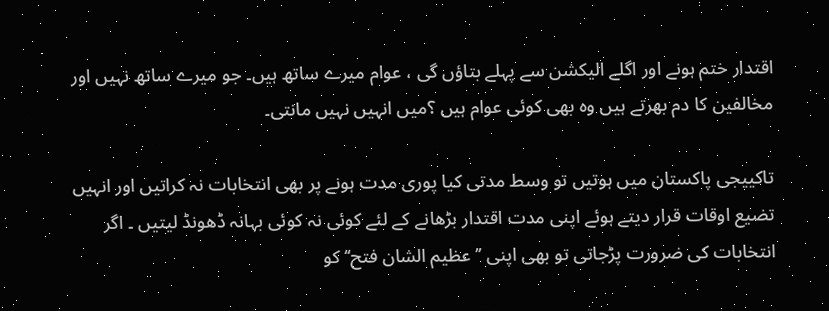اقتدار ختم ہونے اور اگلے الیکشن سے پہلے بتاؤں گی ، عوام میرے ساتھ ہیں۔ جو میرے ساتھ نہیں اور مخالفین کا دم بھرتے ہیں وہ بھی کوئی عوام ہیں ؟میں انہیں نہیں مانتی۔

تاکییجی پاکستان میں ہوتیں تو وسط مدتی کیا پوری مدت ہونے پر بھی انتخابات نہ کراتیں اور انہیں تضیع اوقات قرار دیتے ہوئے اپنی مدت اقتدار بڑھانے کے لئے کوئی نہ کوئی بہانہ ڈھونڈ لیتیں ۔ اگر انتخابات کی ضرورت پڑجاتی تو بھی اپنی ’’عظیم الشان فتح‘‘ کو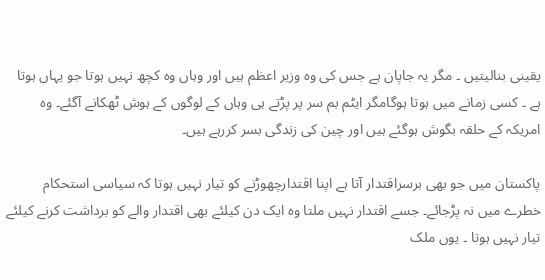یقینی بنالیتیں ۔ مگر یہ جاپان ہے جس کی وہ وزیر اعظم ہیں اور وہاں وہ کچھ نہیں ہوتا جو یہاں ہوتا ہے ۔ کسی زمانے میں ہوتا ہوگامگر ایٹم بم سر پر پڑتے ہی وہاں کے لوگوں کے ہوش ٹھکانے آگئے۔ وہ امریکہ کے حلقہ بگوش ہوگئے ہیں اور چین کی زندگی بسر کررہے ہیں۔

پاکستان میں جو بھی برسراقتدار آتا ہے اپنا اقتدارچھوڑنے کو تیار نہیں ہوتا کہ سیاسی استحکام خطرے میں نہ پڑجائے۔ جسے اقتدار نہیں ملتا وہ ایک دن کیلئے بھی اقتدار والے کو برداشت کرنے کیلئے تیار نہیں ہوتا ۔ یوں ملک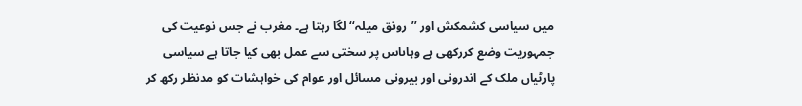میں سیاسی کشمکش اور ’’رونق میلہ‘‘ لگا رہتا ہے۔ مغرب نے جس نوعیت کی جمہوریت وضع کررکھی ہے وہاںاس پر سختی سے عمل بھی کیا جاتا ہے سیاسی پارٹیاں ملک کے اندرونی اور بیرونی مسائل اور عوام کی خواہشات کو مدنظر رکھ کر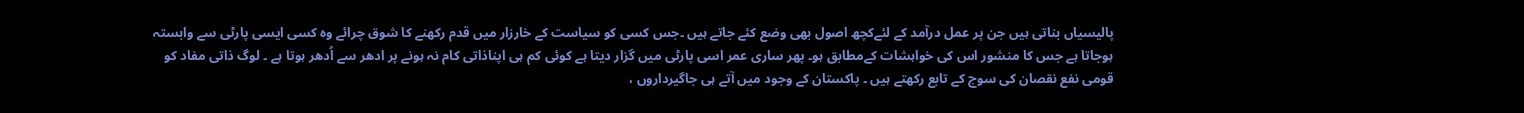پالیسیاں بناتی ہیں جن پر عمل درآمد کے لئےکچھ اصول بھی وضع کئے جاتے ہیں ۔جس کسی کو سیاست کے خارزار میں قدم رکھنے کا شوق چرائے وہ کسی ایسی پارٹی سے وابستہ ہوجاتا ہے جس کا منشور اس کی خواہشات کےمطابق ہو۔ پھر ساری عمر اسی پارٹی میں گزار دیتا ہے کوئی کم ہی اپناذاتی کام نہ ہونے پر ادھر سے اُدھر ہوتا ہے ۔ لوگ ذاتی مفاد کو قومی نفع نقصان کی سوچ کے تابع رکھتے ہیں ۔ پاکستان کے وجود میں آتے ہی جاگیرداروں ،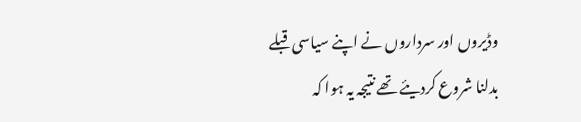وڈیروں اور سرداروں نے اپنے سیاسی قبلے بدلنا شروع کردیئے تھے نتیجہ یہ ہوا کہ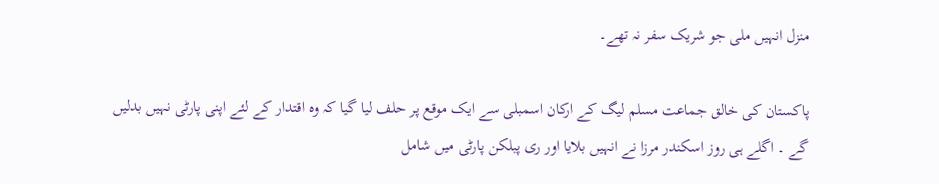منزل انہیں ملی جو شریک سفر نہ تھے۔

پاکستان کی خالق جماعت مسلم لیگ کے ارکان اسمبلی سے ایک موقع پر حلف لیا گیا کہ وہ اقتدار کے لئے اپنی پارٹی نہیں بدلیں گے ۔ اگلے ہی روز اسکندر مرزا نے انہیں بلایا اور ری پبلکن پارٹی میں شامل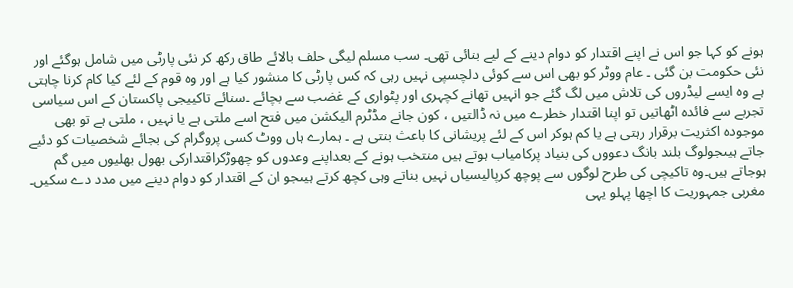ہونے کو کہا جو اس نے اپنے اقتدار کو دوام دینے کے لیے بنائی تھی۔ سب مسلم لیگی حلف بالائے طاق رکھ کر نئی پارٹی میں شامل ہوگئے اور نئی حکومت بن گئی ۔ عام ووٹر کو بھی اس سے کوئی دلچسپی نہیں رہی کہ کس پارٹی کا منشور کیا ہے اور وہ قوم کے لئے کیا کام کرنا چاہتی ہے وہ ایسے لیڈروں کی تلاش میں لگ گئے جو انہیں تھانے کچہری اور پٹواری کے غضب سے بچائے ۔سنائے تاکییجی پاکستان کے اس سیاسی تجربے سے فائدہ اٹھاتیں تو اپنا اقتدار خطرے میں نہ ڈالتیں ، کون جانے مڈٹرم الیکشن میں فتح اسے ملتی ہے یا نہیں ، ملتی ہے تو بھی موجودہ اکثریت برقرار رہتی ہے یا کم ہوکر اس کے لئے پریشانی کا باعث بنتی ہے ۔ ہمارے ہاں ووٹ کسی پروگرام کی بجائے شخصیات کو دئیے جاتے ہیںجولوگ بلند بانگ دعووں کی بنیاد پرکامیاب ہوتے ہیں منتخب ہونے کے بعداپنے وعدوں کو چھوڑکراقتدارکی بھول بھلیوں میں گم ہوجاتے ہیں۔وہ تاکیچی کی طرح لوگوں سے پوچھ کرپالیسیاں نہیں بناتے وہی کچھ کرتے ہیںجو ان کے اقتدار کو دوام دینے میں مدد دے سکیں۔ مغربی جمہوریت کا اچھا پہلو یہی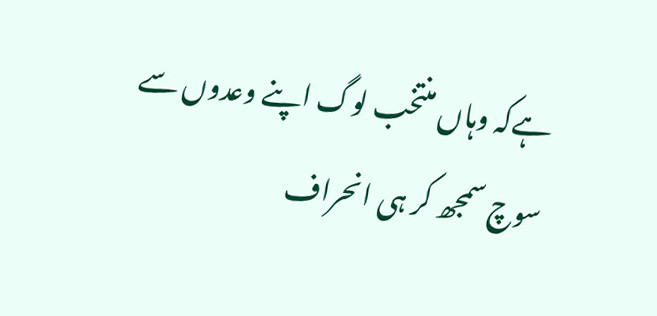ہےکہ وہاں منتخب لوگ اپنے وعدوں سے سوچ سمجھ کر ہی انحراف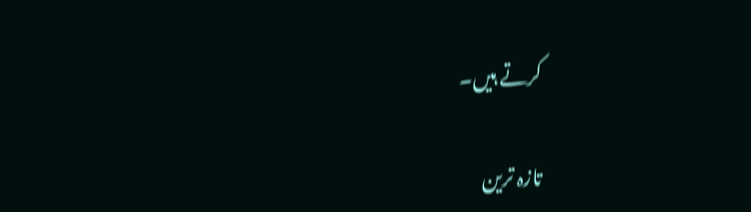کرتے ہیں۔

تازہ ترین